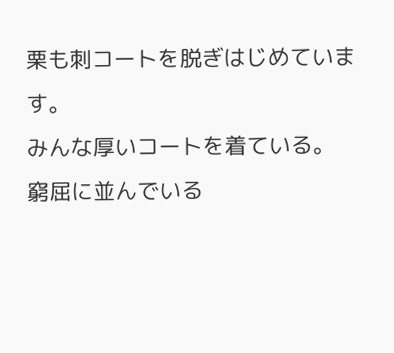栗も刺コートを脱ぎはじめています。
みんな厚いコートを着ている。
窮屈に並んでいる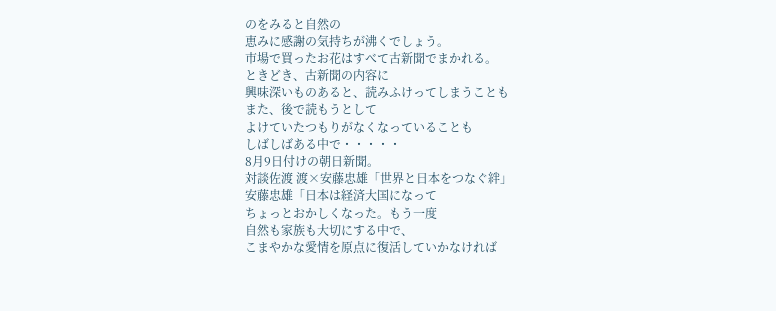のをみると自然の
恵みに感謝の気持ちが沸くでしょう。
市場で買ったお花はすべて古新聞でまかれる。
ときどき、古新聞の内容に
興味深いものあると、読みふけってしまうことも
また、後で読もうとして
よけていたつもりがなくなっていることも
しばしばある中で・・・・・
8月9日付けの朝日新聞。
対談佐渡 渡×安藤忠雄「世界と日本をつなぐ絆」
安藤忠雄「日本は経済大国になって
ちょっとおかしくなった。もう一度
自然も家族も大切にする中で、
こまやかな愛情を原点に復活していかなければ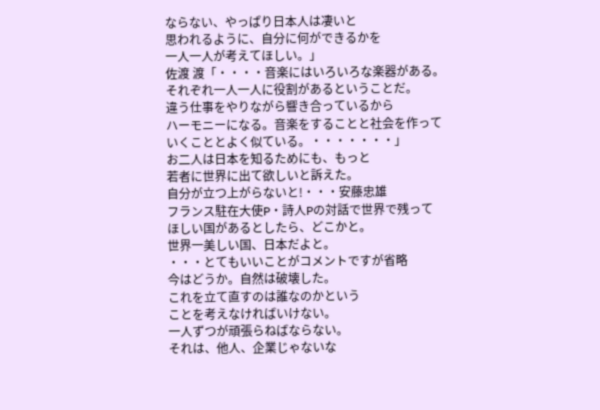ならない、やっぱり日本人は凄いと
思われるように、自分に何ができるかを
一人一人が考えてほしい。」
佐渡 渡「・・・・音楽にはいろいろな楽器がある。
それぞれ一人一人に役割があるということだ。
違う仕事をやりながら響き合っているから
ハーモニーになる。音楽をすることと社会を作って
いくこととよく似ている。・・・・・・・」
お二人は日本を知るためにも、もっと
若者に世界に出て欲しいと訴えた。
自分が立つ上がらないと!・・・安藤忠雄
フランス駐在大使P・詩人Pの対話で世界で残って
ほしい国があるとしたら、どこかと。
世界一美しい国、日本だよと。
・・・とてもいいことがコメントですが省略
今はどうか。自然は破壊した。
これを立て直すのは誰なのかという
ことを考えなければいけない。
一人ずつが頑張らねばならない。
それは、他人、企業じゃないな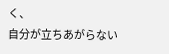く、
自分が立ちあがらない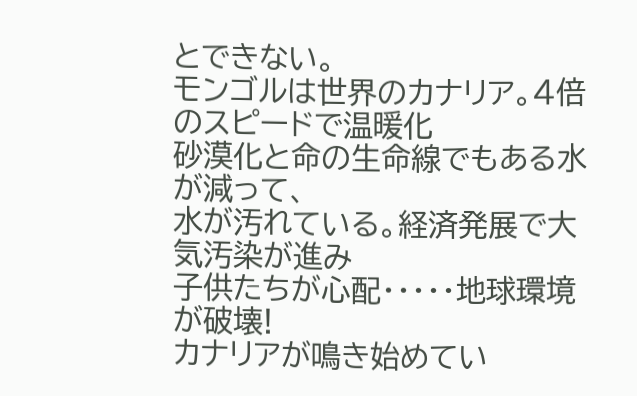とできない。
モンゴルは世界のカナリア。4倍のスピードで温暖化
砂漠化と命の生命線でもある水が減って、
水が汚れている。経済発展で大気汚染が進み
子供たちが心配・・・・・地球環境が破壊!
カナリアが鳴き始めてい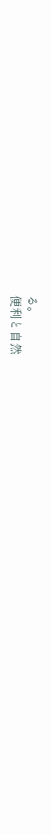る。
便利と自然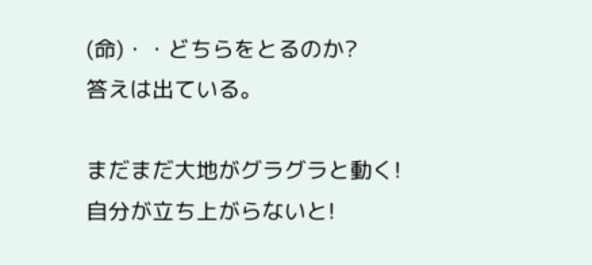(命)・・どちらをとるのか?
答えは出ている。

まだまだ大地がグラグラと動く!
自分が立ち上がらないと!